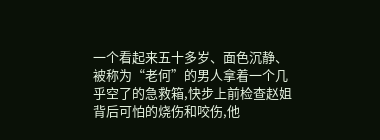一个看起来五十多岁、面色沉静、被称为“老何”的男人拿着一个几乎空了的急救箱,快步上前检查赵姐背后可怕的烧伤和咬伤,他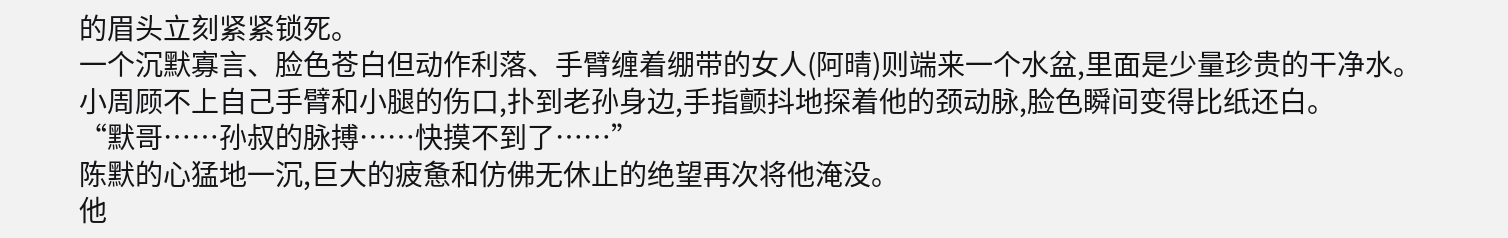的眉头立刻紧紧锁死。
一个沉默寡言、脸色苍白但动作利落、手臂缠着绷带的女人(阿晴)则端来一个水盆,里面是少量珍贵的干净水。
小周顾不上自己手臂和小腿的伤口,扑到老孙身边,手指颤抖地探着他的颈动脉,脸色瞬间变得比纸还白。
“默哥……孙叔的脉搏……快摸不到了……”
陈默的心猛地一沉,巨大的疲惫和仿佛无休止的绝望再次将他淹没。
他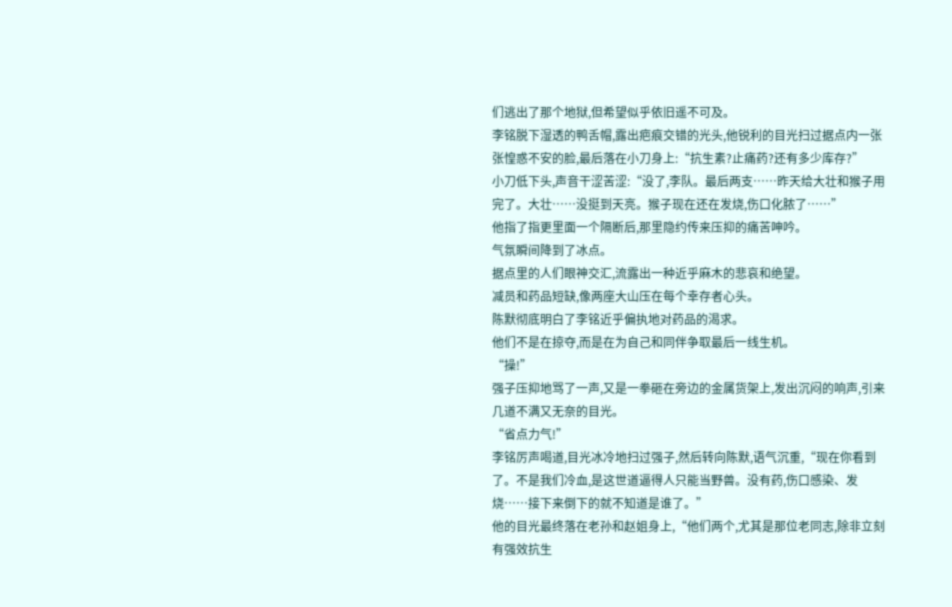们逃出了那个地狱,但希望似乎依旧遥不可及。
李铭脱下湿透的鸭舌帽,露出疤痕交错的光头,他锐利的目光扫过据点内一张张惶惑不安的脸,最后落在小刀身上:“抗生素?止痛药?还有多少库存?”
小刀低下头,声音干涩苦涩:“没了,李队。最后两支……昨天给大壮和猴子用完了。大壮……没挺到天亮。猴子现在还在发烧,伤口化脓了……”
他指了指更里面一个隔断后,那里隐约传来压抑的痛苦呻吟。
气氛瞬间降到了冰点。
据点里的人们眼神交汇,流露出一种近乎麻木的悲哀和绝望。
减员和药品短缺,像两座大山压在每个幸存者心头。
陈默彻底明白了李铭近乎偏执地对药品的渴求。
他们不是在掠夺,而是在为自己和同伴争取最后一线生机。
“操!”
强子压抑地骂了一声,又是一拳砸在旁边的金属货架上,发出沉闷的响声,引来几道不满又无奈的目光。
“省点力气!”
李铭厉声喝道,目光冰冷地扫过强子,然后转向陈默,语气沉重,“现在你看到了。不是我们冷血,是这世道逼得人只能当野兽。没有药,伤口感染、发烧……接下来倒下的就不知道是谁了。”
他的目光最终落在老孙和赵姐身上,“他们两个,尤其是那位老同志,除非立刻有强效抗生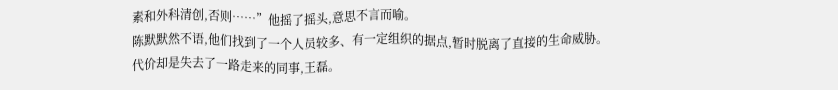素和外科清创,否则……”他摇了摇头,意思不言而喻。
陈默默然不语,他们找到了一个人员较多、有一定组织的据点,暂时脱离了直接的生命威胁。
代价却是失去了一路走来的同事,王磊。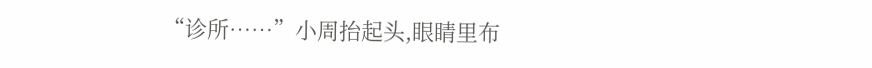“诊所……”小周抬起头,眼睛里布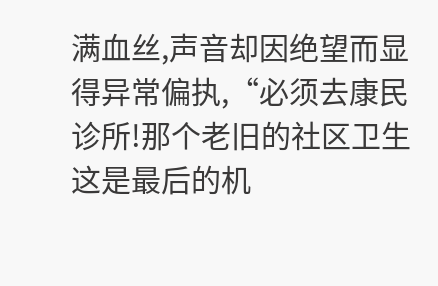满血丝,声音却因绝望而显得异常偏执,“必须去康民诊所!那个老旧的社区卫生这是最后的机